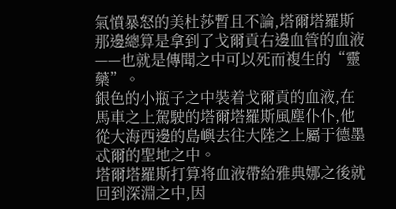氣憤暴怒的美杜莎暫且不論,塔爾塔羅斯那邊總算是拿到了戈爾貢右邊血管的血液——也就是傳聞之中可以死而複生的“靈藥”。
銀色的小瓶子之中裝着戈爾貢的血液,在馬車之上駕駛的塔爾塔羅斯風塵仆仆,他從大海西邊的島嶼去往大陸之上屬于德墨忒爾的聖地之中。
塔爾塔羅斯打算将血液帶給雅典娜之後就回到深淵之中,因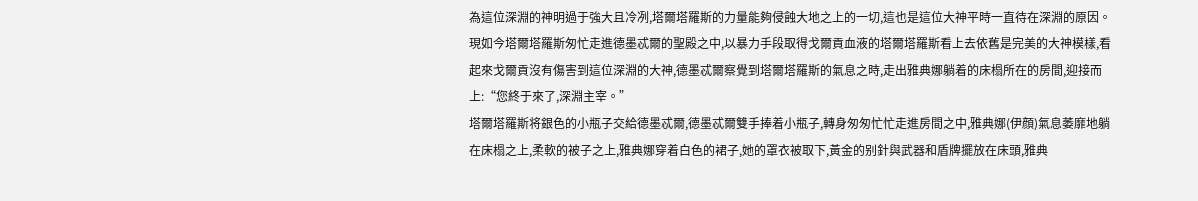為這位深淵的神明過于強大且冷冽,塔爾塔羅斯的力量能夠侵蝕大地之上的一切,這也是這位大神平時一直待在深淵的原因。
現如今塔爾塔羅斯匆忙走進德墨忒爾的聖殿之中,以暴力手段取得戈爾貢血液的塔爾塔羅斯看上去依舊是完美的大神模樣,看起來戈爾貢沒有傷害到這位深淵的大神,德墨忒爾察覺到塔爾塔羅斯的氣息之時,走出雅典娜躺着的床榻所在的房間,迎接而上:“您終于來了,深淵主宰。”
塔爾塔羅斯将銀色的小瓶子交給德墨忒爾,德墨忒爾雙手捧着小瓶子,轉身匆匆忙忙走進房間之中,雅典娜(伊顔)氣息萎靡地躺在床榻之上,柔軟的被子之上,雅典娜穿着白色的裙子,她的罩衣被取下,黃金的别針與武器和盾牌擺放在床頭,雅典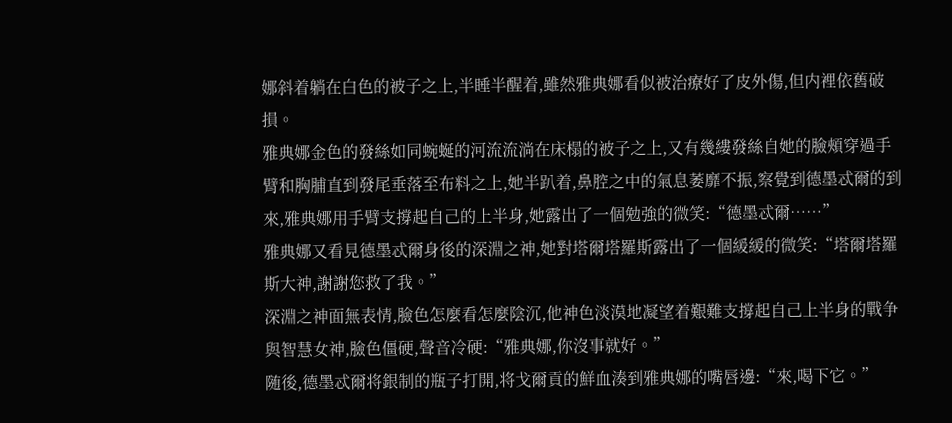娜斜着躺在白色的被子之上,半睡半醒着,雖然雅典娜看似被治療好了皮外傷,但内裡依舊破損。
雅典娜金色的發絲如同蜿蜒的河流流淌在床榻的被子之上,又有幾縷發絲自她的臉頰穿過手臂和胸脯直到發尾垂落至布料之上,她半趴着,鼻腔之中的氣息萎靡不振,察覺到德墨忒爾的到來,雅典娜用手臂支撐起自己的上半身,她露出了一個勉強的微笑:“德墨忒爾……”
雅典娜又看見德墨忒爾身後的深淵之神,她對塔爾塔羅斯露出了一個緩緩的微笑:“塔爾塔羅斯大神,謝謝您救了我。”
深淵之神面無表情,臉色怎麼看怎麼陰沉,他神色淡漠地凝望着艱難支撐起自己上半身的戰争與智慧女神,臉色僵硬,聲音冷硬:“雅典娜,你沒事就好。”
随後,德墨忒爾将銀制的瓶子打開,将戈爾貢的鮮血湊到雅典娜的嘴唇邊:“來,喝下它。”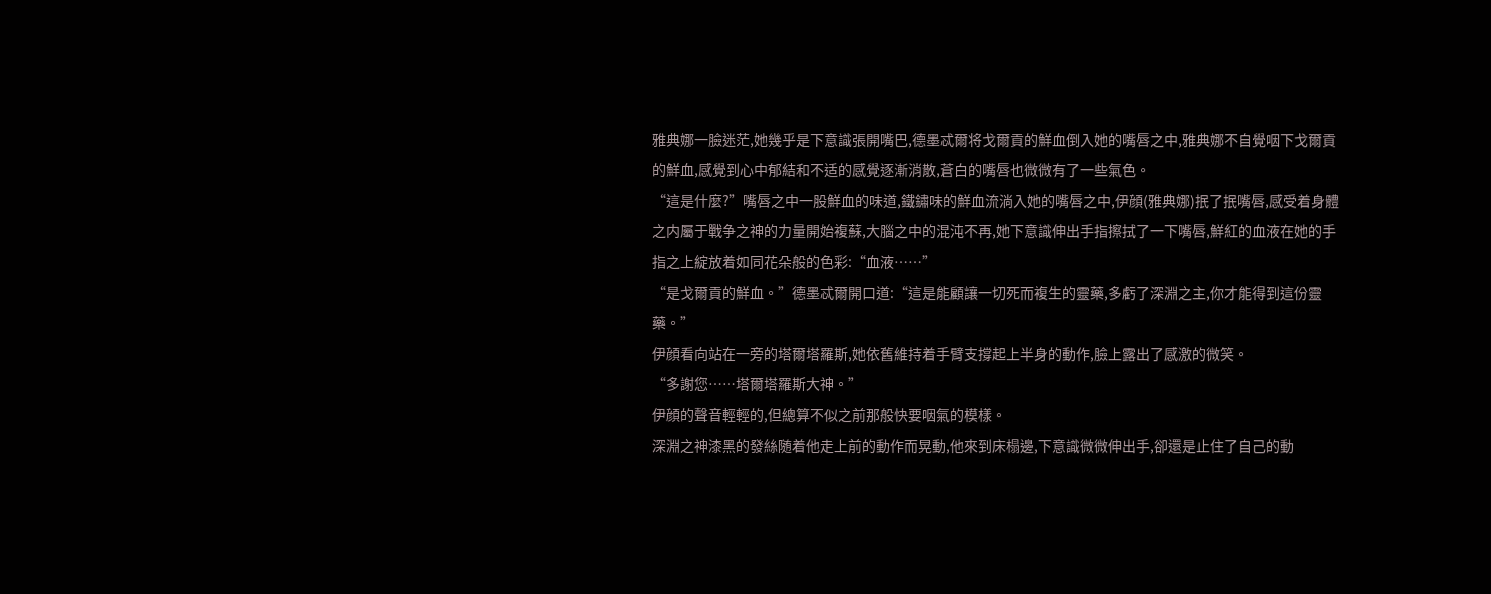雅典娜一臉迷茫,她幾乎是下意識張開嘴巴,德墨忒爾将戈爾貢的鮮血倒入她的嘴唇之中,雅典娜不自覺咽下戈爾貢的鮮血,感覺到心中郁結和不适的感覺逐漸消散,蒼白的嘴唇也微微有了一些氣色。
“這是什麼?”嘴唇之中一股鮮血的味道,鐵鏽味的鮮血流淌入她的嘴唇之中,伊顔(雅典娜)抿了抿嘴唇,感受着身體之内屬于戰争之神的力量開始複蘇,大腦之中的混沌不再,她下意識伸出手指擦拭了一下嘴唇,鮮紅的血液在她的手指之上綻放着如同花朵般的色彩:“血液……”
“是戈爾貢的鮮血。”德墨忒爾開口道:“這是能顧讓一切死而複生的靈藥,多虧了深淵之主,你才能得到這份靈藥。”
伊顔看向站在一旁的塔爾塔羅斯,她依舊維持着手臂支撐起上半身的動作,臉上露出了感激的微笑。
“多謝您……塔爾塔羅斯大神。”
伊顔的聲音輕輕的,但總算不似之前那般快要咽氣的模樣。
深淵之神漆黑的發絲随着他走上前的動作而晃動,他來到床榻邊,下意識微微伸出手,卻還是止住了自己的動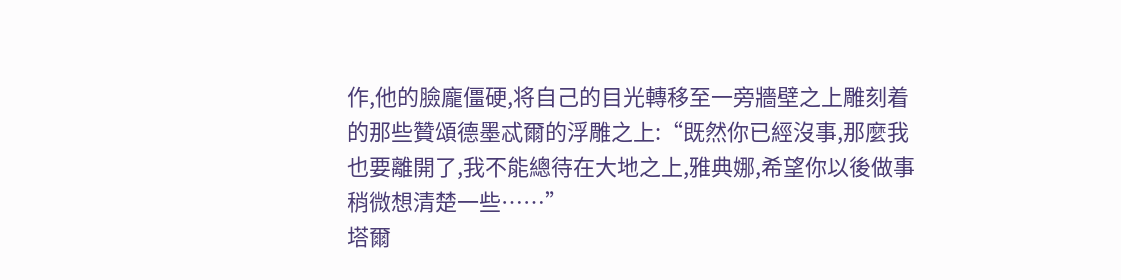作,他的臉龐僵硬,将自己的目光轉移至一旁牆壁之上雕刻着的那些贊頌德墨忒爾的浮雕之上:“既然你已經沒事,那麼我也要離開了,我不能總待在大地之上,雅典娜,希望你以後做事稍微想清楚一些……”
塔爾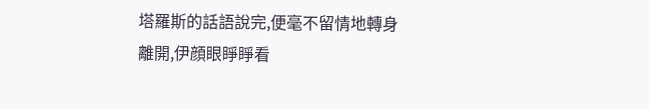塔羅斯的話語說完,便毫不留情地轉身離開,伊顔眼睜睜看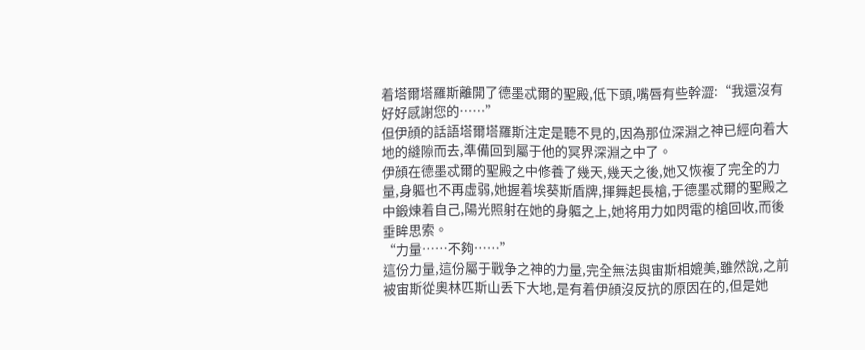着塔爾塔羅斯離開了德墨忒爾的聖殿,低下頭,嘴唇有些幹澀:“我還沒有好好感謝您的……”
但伊顔的話語塔爾塔羅斯注定是聽不見的,因為那位深淵之神已經向着大地的縫隙而去,準備回到屬于他的冥界深淵之中了。
伊顔在德墨忒爾的聖殿之中修養了幾天,幾天之後,她又恢複了完全的力量,身軀也不再虛弱,她握着埃葵斯盾牌,揮舞起長槍,于德墨忒爾的聖殿之中鍛煉着自己,陽光照射在她的身軀之上,她将用力如閃電的槍回收,而後垂眸思索。
“力量……不夠……”
這份力量,這份屬于戰争之神的力量,完全無法與宙斯相媲美,雖然說,之前被宙斯從奧林匹斯山丢下大地,是有着伊顔沒反抗的原因在的,但是她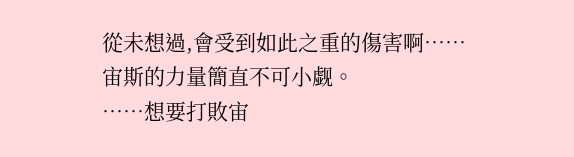從未想過,會受到如此之重的傷害啊……宙斯的力量簡直不可小觑。
……想要打敗宙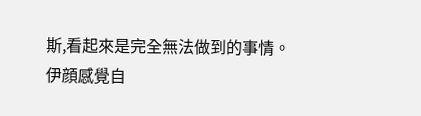斯,看起來是完全無法做到的事情。
伊顔感覺自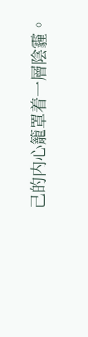己的内心籠罩着一層陰霾。